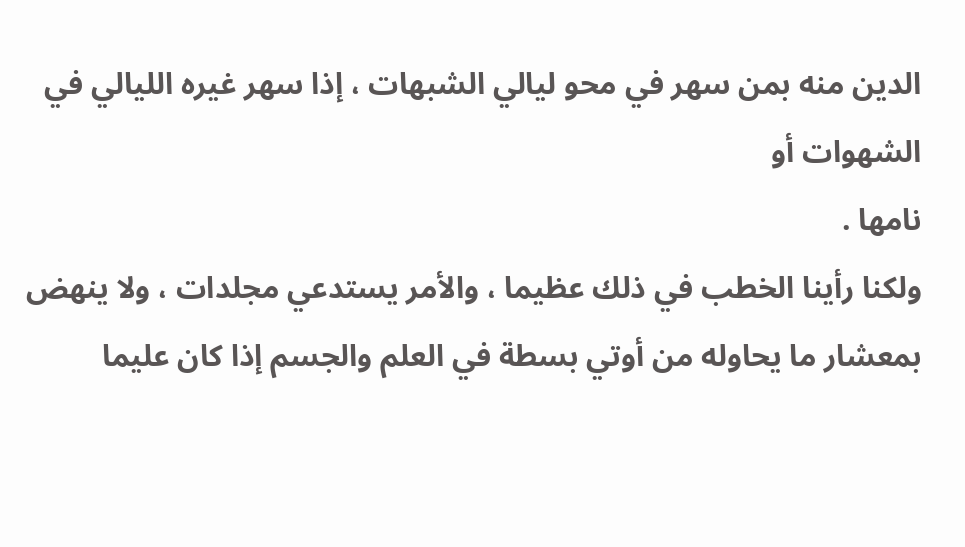الدين منه بمن سهر في محو ليالي الشبهات ، إذا سهر غيره الليالي في الشهوات أو
نامها .
ولكنا رأينا الخطب في ذلك عظيما ، والأمر يستدعي مجلدات ، ولا ينهض
بمعشار ما يحاوله من أوتي بسطة في العلم والجسم إذا كان عليما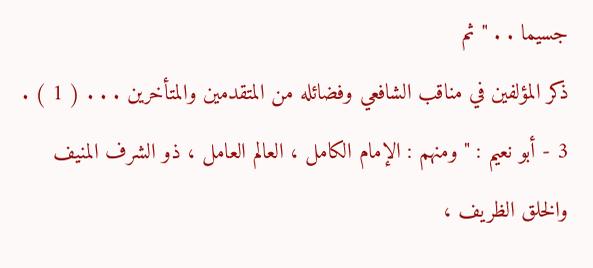جسيما . . " ثم
ذكر المؤلفين في مناقب الشافعي وفضائله من المتقدمين والمتأخرين . . . ( 1 ) .
3 - أبو نعيم : " ومنهم : الإمام الكامل ، العالم العامل ، ذو الشرف المنيف
والخلق الظريف ،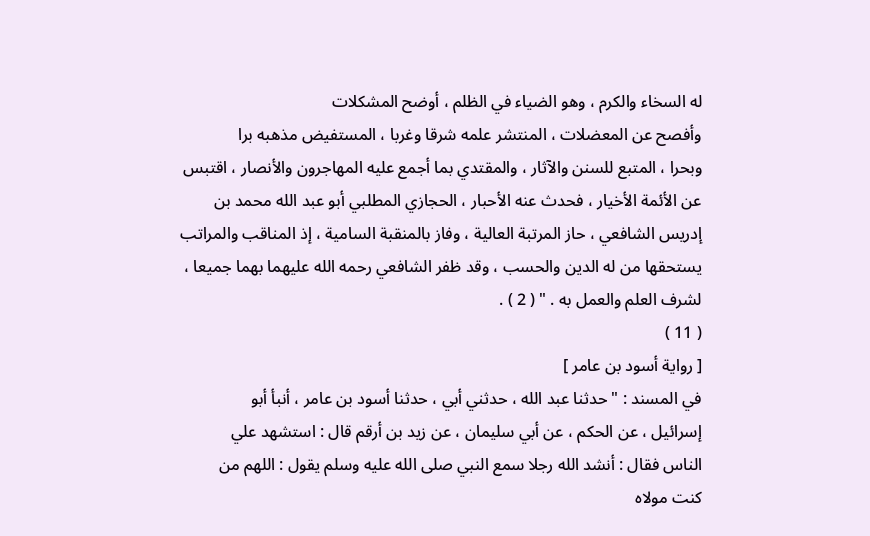له السخاء والكرم ، وهو الضياء في الظلم ، أوضح المشكلات
وأفصح عن المعضلات ، المنتشر علمه شرقا وغربا ، المستفيض مذهبه برا
وبحرا ، المتبع للسنن والآثار ، والمقتدي بما أجمع عليه المهاجرون والأنصار ، اقتبس
عن الأئمة الأخيار ، فحدث عنه الأحبار ، الحجازي المطلبي أبو عبد الله محمد بن
إدريس الشافعي ، حاز المرتبة العالية ، وفاز بالمنقبة السامية ، إذ المناقب والمراتب
يستحقها من له الدين والحسب ، وقد ظفر الشافعي رحمه الله عليهما بهما جميعا ،
لشرف العلم والعمل به . " ( 2 ) .
( 11 )
[ رواية أسود بن عامر ]
في المسند : " حدثنا عبد الله ، حدثني أبي ، حدثنا أسود بن عامر ، أنبأ أبو
إسرائيل ، عن الحكم ، عن أبي سليمان ، عن زيد بن أرقم قال : استشهد علي
الناس فقال : أنشد الله رجلا سمع النبي صلى الله عليه وسلم يقول : اللهم من
كنت مولاه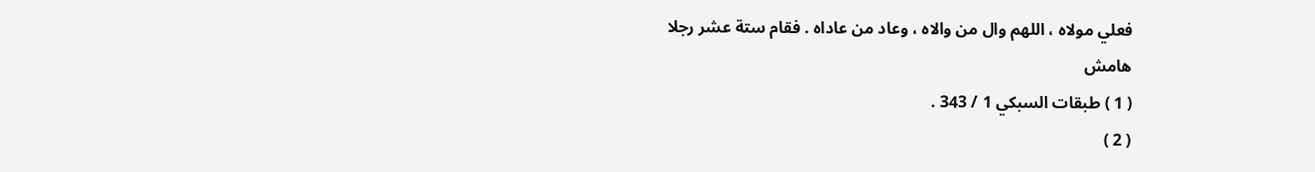فعلي مولاه ، اللهم وال من والاه ، وعاد من عاداه . فقام ستة عشر رجلا
هامش
( 1 ) طبقات السبكي 1 / 343 .
( 2 )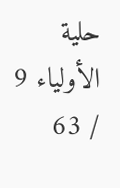حلية الأولياء 9 / 63